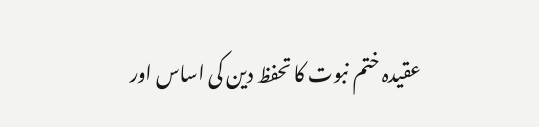عقیدہ ختم نبوت کا تحفظ دین کی اساس اور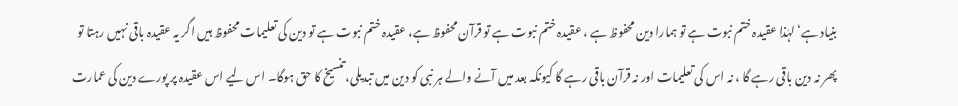بنیاد ہے‘ لہٰذا عقیدہ ختم نبوت ہے تو ہمارا دین محفوظ ہے ، عقیدہ ختم نبوت ہے تو قرآن محفوظ ہے، عقیدہ ختم نبوت ہے تو دین کی تعلیمات محفوظ ہیں اگر یہ عقیدہ باقی نہیں رہتا تو پھر نہ دین باقی رہے گا ، نہ اس کی تعلیمات اور نہ قرآن باقی رہے گا کیونکہ بعد میں آنے والے ہر نبی کو دین میں تبدیلی، تنسیخ کا حق ہوگا۔ اس لیے اس عقیدہ پر پورے دین کی عمارت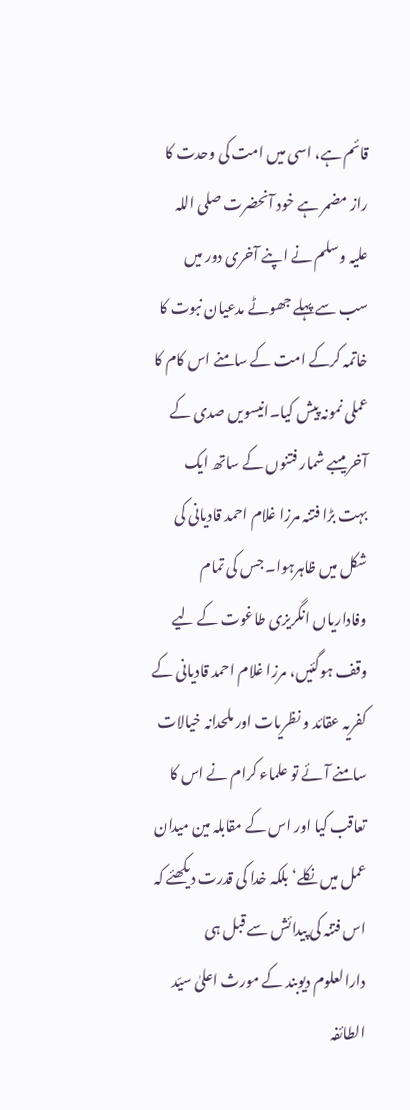قائم ہے، اسی میں امت کی وحدت کا راز مضمر ہے خود آنحضرت صلی اللہ علیہ وسلم نے اپنے آخری دور میں سب سے پہلے جھوٹے مدعیان نبوت کا خاتمہ کرکے امت کے سامنے اس کام کا عملی نمونہ پیش کیا۔انیسویں صدی کے آخر میںبے شمار فتنوں کے ساتھ ایک بہت بڑا فتنہ مرزا غلام احمد قادیانی کی شکل میں ظاہرہوا۔ جس کی تمام وفاداریاں انگریزی طاغوت کے لیے وقف ہوگئیں، مرزا غلام احمد قادیانی کے کفریہ عقائد و نظریات اور ملحدانہ خیالات سامنے آئے تو علماء کرام نے اس کا تعاقب کیا اور اس کے مقابلہ مین میدان عمل میں نکلے‘ بلکہ خدا کی قدرت دیکھئے کہ اس فتنہ کی پیدائش سے قبل ہی دارالعلوم دیوبند کے مورث اعلیٰ سیّد الطائفہ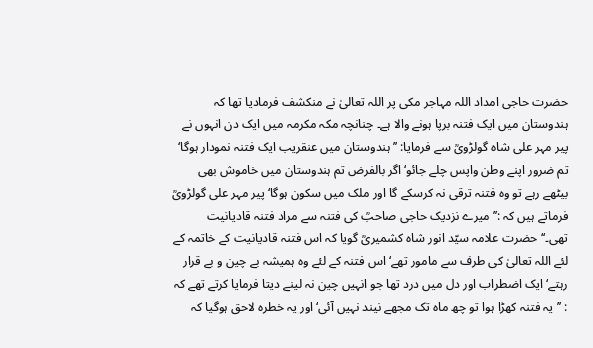حضرت حاجی امداد اللہ مہاجر مکی پر اللہ تعالیٰ نے منکشف فرمادیا تھا کہ ہندوستان میں ایک فتنہ برپا ہونے والا ہے۔ چنانچہ مکہ مکرمہ میں ایک دن انہوں نے پیر مہر علی شاہ گولڑویؒ سے فرمایا: ’’ہندوستان میں عنقریب ایک فتنہ نمودار ہوگا‘ تم ضرور اپنے وطن واپس چلے جائو‘ اگر بالفرض تم ہندوستان میں خاموش بھی بیٹھے رہے تو وہ فتنہ ترقی نہ کرسکے گا اور ملک میں سکون ہوگا‘ پیر مہر علی گولڑویؒ فرماتے ہیں کہ :’’میرے نزدیک حاجی صاحبؒ کی فتنہ سے مراد فتنہ قادیانیت تھی۔‘‘حضرت علامہ سیّد انور شاہ کشمیریؒ گویا کہ اس فتنہ قادیانیت کے خاتمہ کے لئے اللہ تعالیٰ کی طرف سے مامور تھے‘ اس فتنہ کے لئے وہ ہمیشہ بے چین و بے قرار رہتے‘ ایک اضطراب اور دل میں درد تھا جو انہیں چین نہ لینے دیتا فرمایا کرتے تھے کہ : ’’یہ فتنہ کھڑا ہوا تو چھ ماہ تک مجھے نیند نہیں آئی‘ اور یہ خطرہ لاحق ہوگیا کہ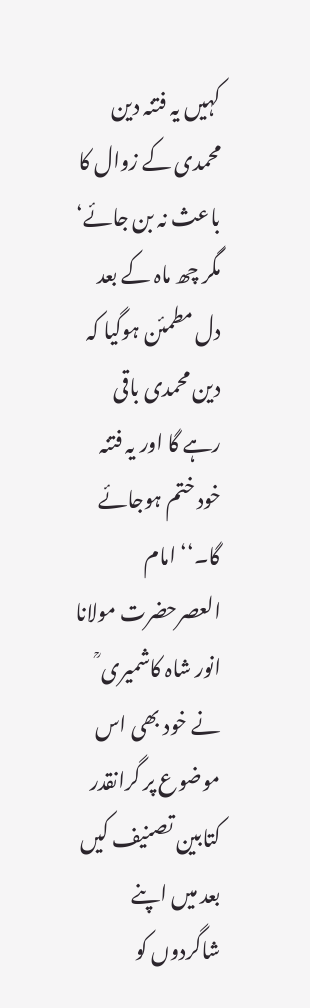کہیں یہ فتنہ دین محمدی کے زوال کا باعث نہ بن جائے‘ مگر چھ ماہ کے بعد دل مطمئن ہوگیا کہ دین محمدی باقی رہے گا اور یہ فتنہ خود ختم ہوجائے گا۔‘‘ امام العصرحضرت مولانا انور شاہ کاشمیری ؒ نے خود بھی اس موضوع پر گرانقدر کتابین تصنیف کیں بعد میں اپنے شاگردوں کو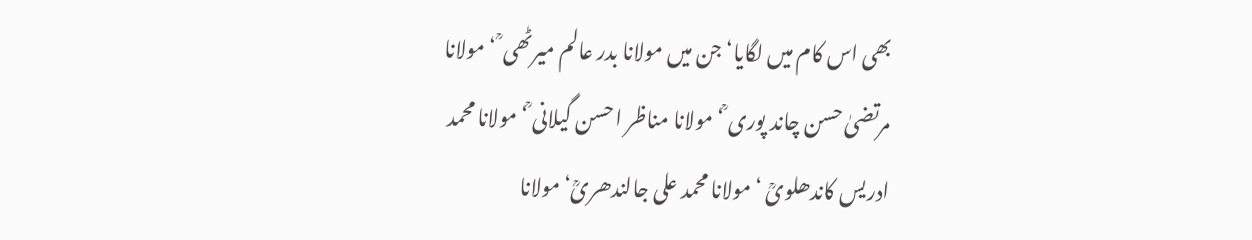بھی اس کام میں لگایا‘ جن میں مولانا بدر عالم میرٹھی ؒ ‘ مولانا مرتضیٰ حسن چاند پوری ؒ‘ مولانا مناظر احسن گیلانی ؒ‘ مولانا محمد ادریس کاندھلویؒ ‘ مولانا محمد علی جالندھریؒ‘ مولانا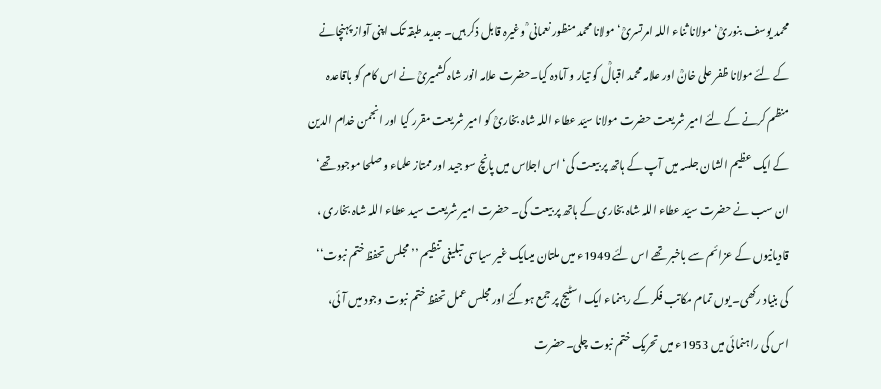محمد یوسف بنوریؒ‘ مولانا ثناء اللہ امرتسریؒ‘ مولانا محمد منظور نعمانی ؒ وغیرہ قابل ذکر ہیں۔ جدید طبقہ تک اپنی آواز پہنچانے کے لئے مولانا ظفر علی خانؒ اور علامہ محمد اقبالؒ کو تیار و آمادہ کیا۔حضرت علامہ انور شاہ کشمیریؒ نے اس کام کو باقاعدہ منظم کرنے کے لئے امیر شریعت حضرت مولانا سیّد عطاء اللہ شاہ بخاریؒ کو امیر شریعت مقرر کیا اور انجمن خدام الدین کے ایک عظیم الشان جلسہ میں آپ کے ہاتھ پر بیعت کی‘ اس اجلاس میں پانچ سو جید اور ممتاز علماء و صلحا موجود تھے‘ ان سب نے حضرت سیّد عطاء اللہ شاہ بخاری کے ہاتھ پر بیعت کی۔ حضرت امیر شریعت سید عطاء اللہ شاہ بخاری ، قادیانیوں کے عزائم سے باخبر تھے اس لئے 1949ء میں ملتان میںایک غیر سیاسی تبلیغی تنظیم ’’مجلس تحفظ ختم نبوت‘‘ کی بنیاد رکھی۔ یوں تمام مکاتب فکر کے رہنماء ایک اسٹیج پر جمع ہوگئے اور مجلس عمل تحفظ ختم نبوت وجود میں آئی، اس کی راہنمائی میں 1953ء میں تحریک ختم نبوت چلی۔حضرت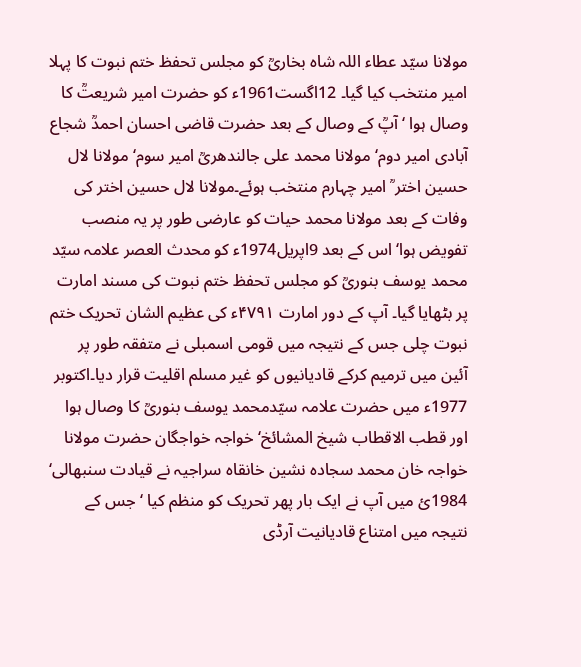مولانا سیّد عطاء اللہ شاہ بخاریؒ کو مجلس تحفظ ختم نبوت کا پہلا امیر منتخب کیا گیا۔ 12اگست1961ء کو حضرت امیر شریعتؒ کا وصال ہوا ‘ آپؒ کے وصال کے بعد حضرت قاضی احسان احمدؒ شجاع آبادی امیر دوم‘ مولانا محمد علی جالندھریؒ امیر سوم‘ مولانا لال حسین اختر ؒ امیر چہارم منتخب ہوئے۔مولانا لال حسین اختر کی وفات کے بعد مولانا محمد حیات کو عارضی طور پر یہ منصب تفویض ہوا‘ اس کے بعد 9اپریل1974ء کو محدث العصر علامہ سیّد محمد یوسف بنوریؒ کو مجلس تحفظ ختم نبوت کی مسند امارت پر بٹھایا گیا۔ آپ کے دور امارت ۴۷۹۱ء کی عظیم الشان تحریک ختم نبوت چلی جس کے نتیجہ میں قومی اسمبلی نے متفقہ طور پر آئین میں ترمیم کرکے قادیانیوں کو غیر مسلم اقلیت قرار دیا۔اکتوبر 1977ء میں حضرت علامہ سیّدمحمد یوسف بنوریؒ کا وصال ہوا اور قطب الاقطاب شیخ المشائخ‘ خواجہ خواجگان حضرت مولانا خواجہ خان محمد سجادہ نشین خانقاہ سراجیہ نے قیادت سنبھالی‘ 1984ئ میں آپ نے ایک بار پھر تحریک کو منظم کیا ‘ جس کے نتیجہ میں امتناع قادیانیت آرڈی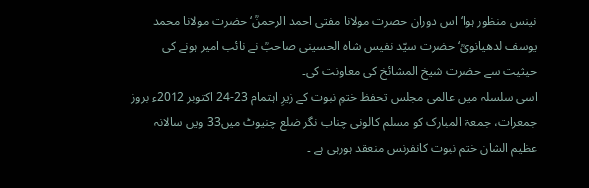نینس منظور ہوا‘ اس دوران حصرت مولانا مفتی احمد الرحمنؒ‘ حضرت مولانا محمد یوسف لدھیانویؒ‘ حضرت سیّد نفیس شاہ الحسینی صاحبؒ نے نائب امیر ہونے کی حیثیت سے حضرت شیخ المشائخ کی معاونت کی۔
اسی سلسلہ میں عالمی مجلس تحفظ ختمِ نبوت کے زیرِ اہتمام 23-24 اکتوبر 2012ء بروز جمعرات، جمعۃ المبارک کو مسلم کالونی چناب نگر ضلع چنیوٹ میں33 ویں سالانہ عظیم الشان ختم نبوت کانفرنس منعقد ہورہی ہے ۔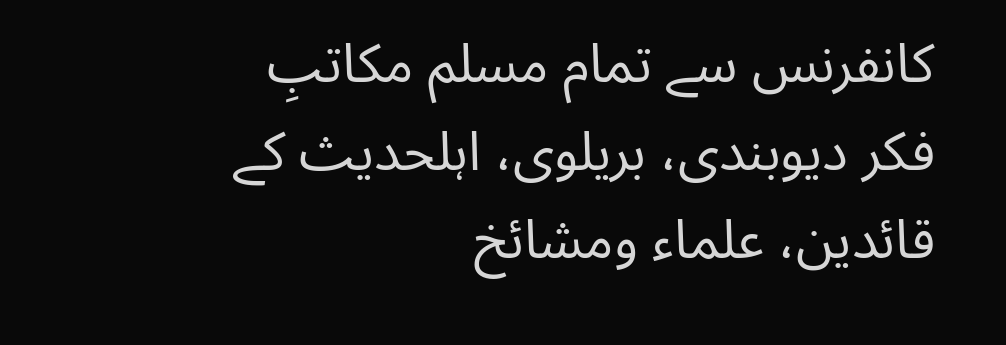کانفرنس سے تمام مسلم مکاتبِ فکر دیوبندی، بریلوی، اہلحدیث کے قائدین، علماء ومشائخ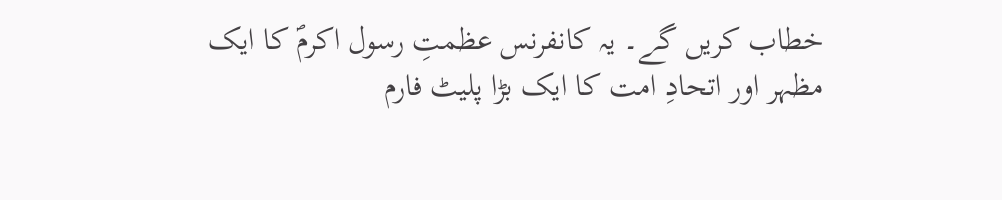خطاب کریں گے۔ یہ کانفرنس عظمتِ رسول اکرمؐ کا ایک مظہر اور اتحادِ امت کا ایک بڑا پلیٹ فارم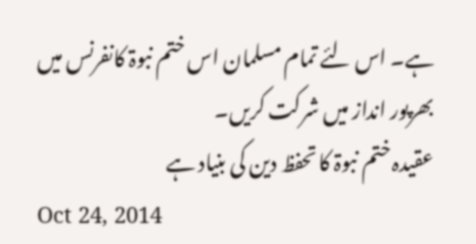ہے۔ اس لئے تمام مسلمان اس ختم نبوۃ کانفرنس میں بھرپور انداز میں شرکت کریں۔
عقیدہ ختم نبوۃ کا تحفظ دین کی بنیاد ہے
Oct 24, 2014